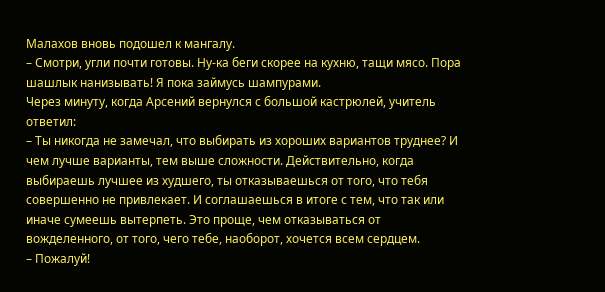Малахов вновь подошел к мангалу.
– Смотри, угли почти готовы. Ну-ка беги скорее на кухню, тащи мясо. Пора шашлык нанизывать! Я пока займусь шампурами.
Через минуту, когда Арсений вернулся с большой кастрюлей, учитель ответил:
– Ты никогда не замечал, что выбирать из хороших вариантов труднее? И чем лучше варианты, тем выше сложности. Действительно, когда выбираешь лучшее из худшего, ты отказываешься от того, что тебя совершенно не привлекает. И соглашаешься в итоге с тем, что так или иначе сумеешь вытерпеть. Это проще, чем отказываться от вожделенного, от того, чего тебе, наоборот, хочется всем сердцем.
– Пожалуй!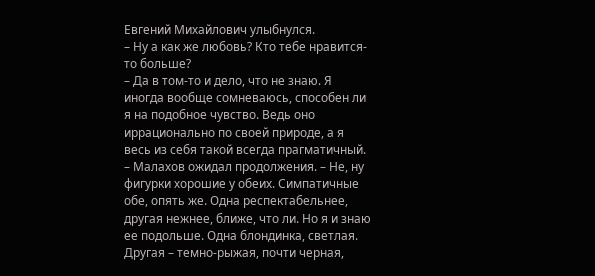Евгений Михайлович улыбнулся.
– Ну а как же любовь? Кто тебе нравится-то больше?
– Да в том-то и дело, что не знаю. Я иногда вообще сомневаюсь, способен ли я на подобное чувство. Ведь оно иррационально по своей природе, а я весь из себя такой всегда прагматичный. – Малахов ожидал продолжения. – Не, ну фигурки хорошие у обеих. Симпатичные обе, опять же. Одна респектабельнее, другая нежнее, ближе, что ли. Но я и знаю ее подольше. Одна блондинка, светлая. Другая – темно-рыжая, почти черная,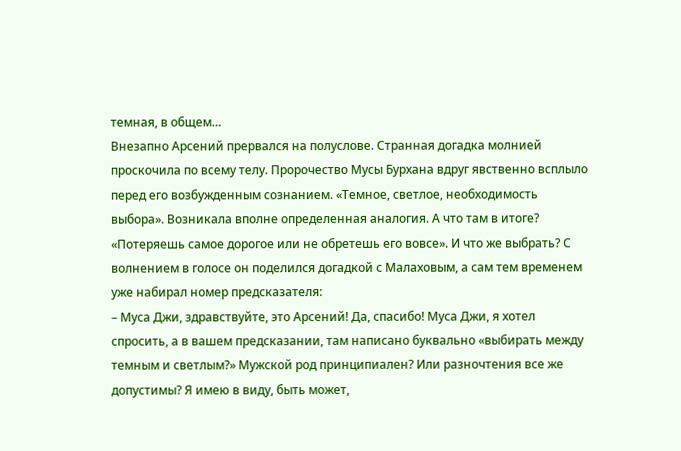темная, в общем…
Внезапно Арсений прервался на полуслове. Странная догадка молнией проскочила по всему телу. Пророчество Мусы Бурхана вдруг явственно всплыло перед его возбужденным сознанием. «Темное, светлое, необходимость выбора». Возникала вполне определенная аналогия. А что там в итоге? «Потеряешь самое дорогое или не обретешь его вовсе». И что же выбрать? С волнением в голосе он поделился догадкой с Малаховым, а сам тем временем уже набирал номер предсказателя:
– Муса Джи, здравствуйте, это Арсений! Да, спасибо! Муса Джи, я хотел спросить, а в вашем предсказании, там написано буквально «выбирать между темным и светлым?» Мужской род принципиален? Или разночтения все же допустимы? Я имею в виду, быть может,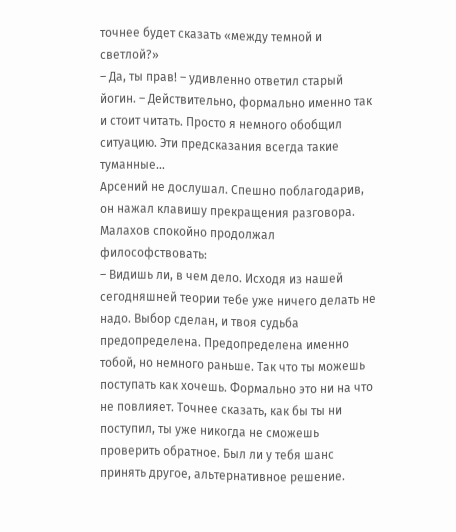точнее будет сказать «между темной и светлой?»
– Да, ты прав! – удивленно ответил старый йогин. – Действительно, формально именно так и стоит читать. Просто я немного обобщил ситуацию. Эти предсказания всегда такие туманные…
Арсений не дослушал. Спешно поблагодарив, он нажал клавишу прекращения разговора. Малахов спокойно продолжал философствовать:
– Видишь ли, в чем дело. Исходя из нашей сегодняшней теории тебе уже ничего делать не надо. Выбор сделан, и твоя судьба предопределена. Предопределена именно тобой, но немного раньше. Так что ты можешь поступать как хочешь. Формально это ни на что не повлияет. Точнее сказать, как бы ты ни поступил, ты уже никогда не сможешь проверить обратное. Был ли у тебя шанс принять другое, альтернативное решение.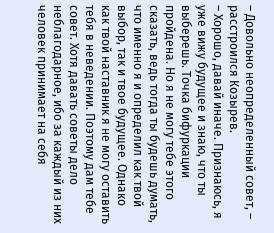– Довольно неопределенный совет, – расстроился Козырев.
– Хорошо, давай иначе. Признаюсь, я уже вижу будущее и знаю, что ты выберешь. Точка бифуркации пройдена. Но я не могу тебе этого сказать, ведь тогда ты будешь думать, что именно я и определил как твой выбор, так и твое будущее. Однако как твой наставник я не могу оставить тебя в неведении. Поэтому дам тебе совет. Хотя давать советы дело неблагодарное, ибо за каждый из них человек принимает на себя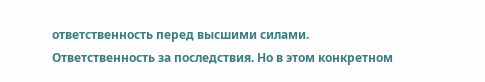ответственность перед высшими силами. Ответственность за последствия. Но в этом конкретном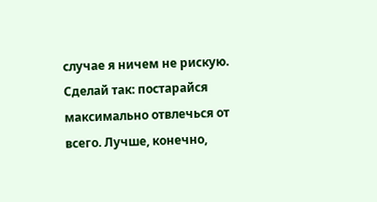случае я ничем не рискую. Сделай так: постарайся максимально отвлечься от всего. Лучше, конечно,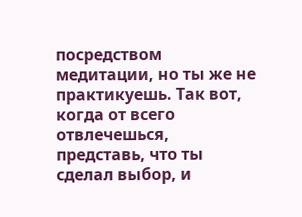посредством медитации, но ты же не практикуешь. Так вот, когда от всего отвлечешься, представь, что ты сделал выбор, и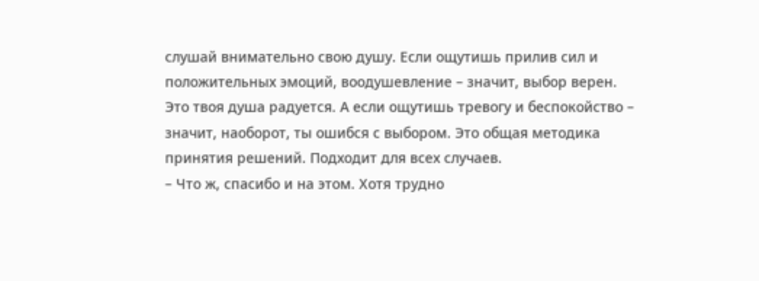слушай внимательно свою душу. Если ощутишь прилив сил и положительных эмоций, воодушевление – значит, выбор верен. Это твоя душа радуется. А если ощутишь тревогу и беспокойство – значит, наоборот, ты ошибся с выбором. Это общая методика принятия решений. Подходит для всех случаев.
– Что ж, спасибо и на этом. Хотя трудно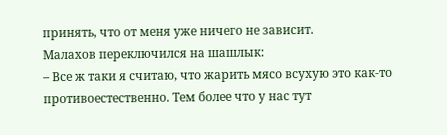принять, что от меня уже ничего не зависит.
Малахов переключился на шашлык:
– Все ж таки я считаю, что жарить мясо всухую это как-то противоестественно. Тем более что у нас тут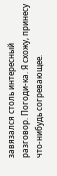завязался столь интересный разговор. Погоди-ка. Я схожу, принесу что-нибудь согревающее.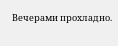Вечерами прохладно.